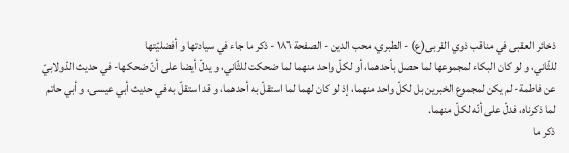ذخائر العقبى في مناقب ذوي القربى(ع) - الطبري، محب الدين - الصفحة ١٨٦ - ذكر ما جاء في سيادتها و أفضليّتها
للثّاني، و لو كان البكاء لمجموعها لما حصل بأحدهما، أو لكلّ واحد منهما لما ضحكت للثّاني، و يدلّ أيضا على أنّ ضحكها- في حديث الدّولابيّ عن فاطمة- لم يكن لمجموع الخبرين بل لكلّ واحد منهما، إذ لو كان لهما لما استقلّ به أحدهما، و قد استقلّ به في حديث أبي عيسى، و أبي حاتم لما ذكرناه، فدلّ على أنّه لكلّ منهما.
ذكر ما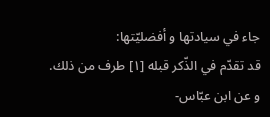جاء في سيادتها و أفضليّتها:
قد تقدّم في الذّكر قبله [١] طرف من ذلك.
و عن ابن عبّاس-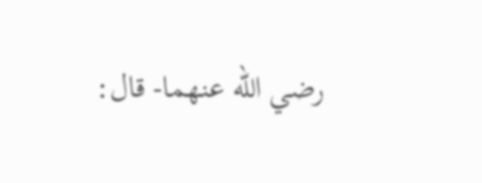رضي اللّه عنهما- قال: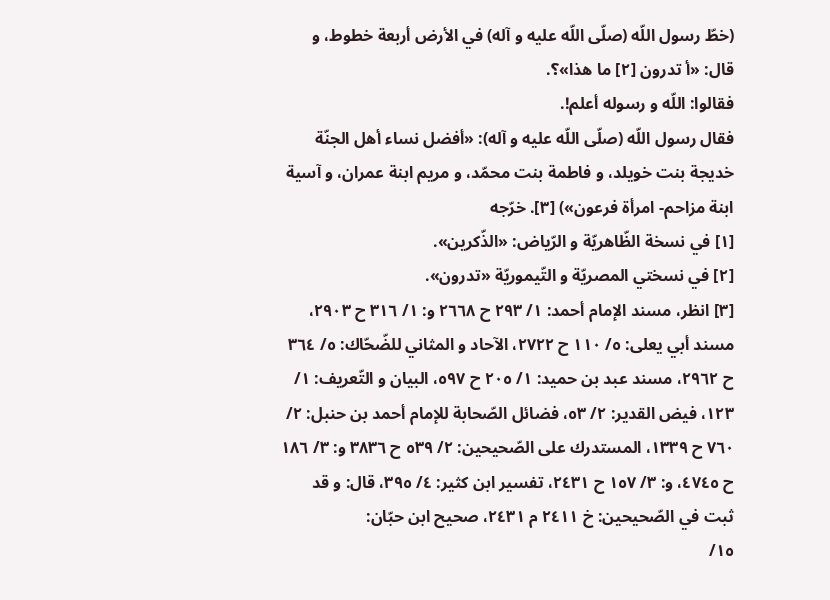(خطّ رسول اللّه (صلّى اللّه عليه و آله) في الأرض أربعة خطوط، و قال: «أ تدرون [٢] ما هذا»؟.
فقالوا: اللّه و رسوله أعلم!.
فقال رسول اللّه (صلّى اللّه عليه و آله): «أفضل نساء أهل الجنّة خديجة بنت خويلد، و فاطمة بنت محمّد، و مريم ابنة عمران، و آسية ابنة مزاحم- امرأة فرعون») [٣]. خرّجه
[١] في نسخة الظّاهريّة و الرّياض: «الذّكرين».
[٢] في نسختي المصريّة و التّيموريّة «تدرون».
[٣] انظر، مسند الإمام أحمد: ١/ ٢٩٣ ح ٢٦٦٨ و: ١/ ٣١٦ ح ٢٩٠٣، مسند أبي يعلى: ٥/ ١١٠ ح ٢٧٢٢، الآحاد و المثاني للضّحّاك: ٥/ ٣٦٤ ح ٢٩٦٢، مسند عبد بن حميد: ١/ ٢٠٥ ح ٥٩٧، البيان و التّعريف: ١/ ١٢٣، فيض القدير: ٢/ ٥٣، فضائل الصّحابة للإمام أحمد بن حنبل: ٢/ ٧٦٠ ح ١٣٣٩، المستدرك على الصّحيحين: ٢/ ٥٣٩ ح ٣٨٣٦ و: ٣/ ١٨٦ ح ٤٧٤٥، و: ٣/ ١٥٧ ح ٢٤٣١، تفسير ابن كثير: ٤/ ٣٩٥، قال: و قد ثبت في الصّحيحين: خ ٢٤١١ م ٢٤٣١، صحيح ابن حبّان:
١٥/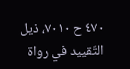٤٧٠ ح ٧٠١٠، ذيل التّقييد في رواة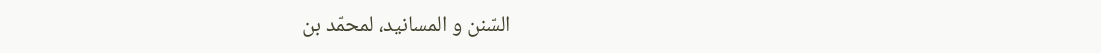السّنن و المسانيد، لمحمّد بن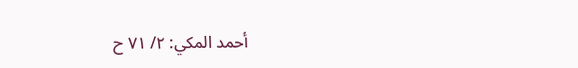أحمد المكي: ٢/ ٧١ ح